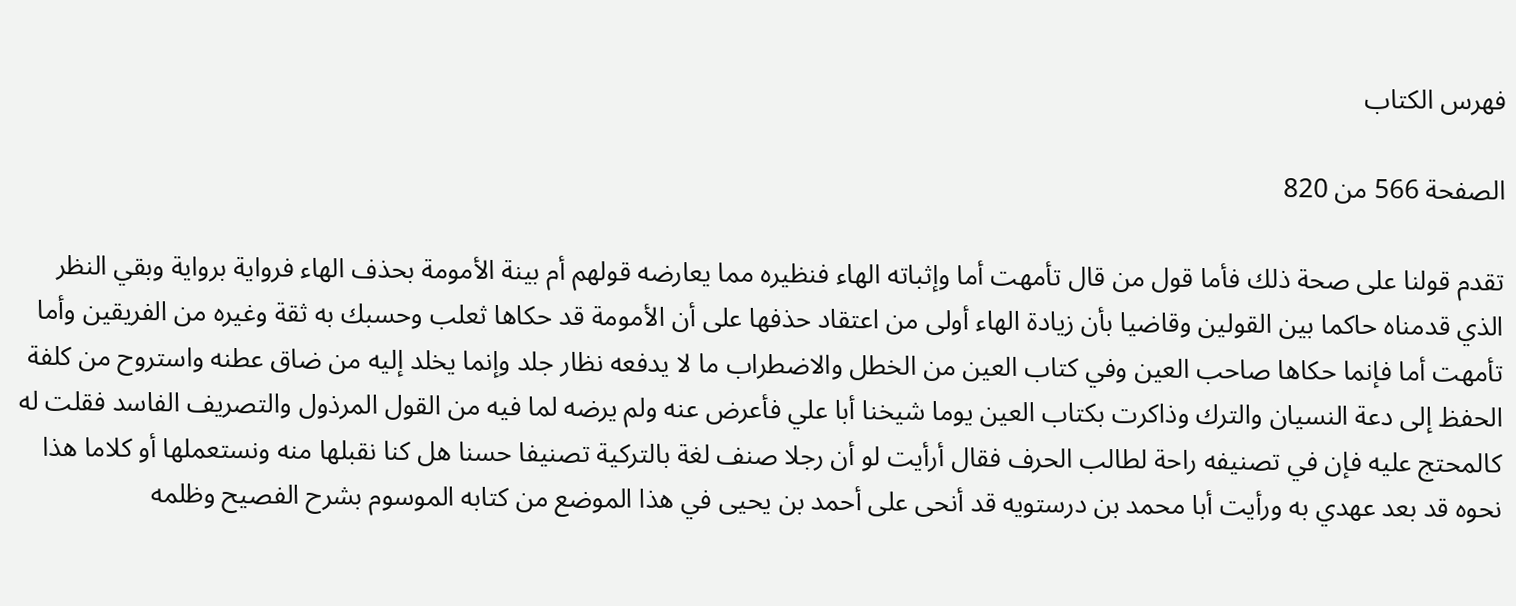فهرس الكتاب

الصفحة 566 من 820

تقدم قولنا على صحة ذلك فأما قول من قال تأمهت أما وإثباته الهاء فنظيره مما يعارضه قولهم أم بينة الأمومة بحذف الهاء فرواية برواية وبقي النظر الذي قدمناه حاكما بين القولين وقاضيا بأن زيادة الهاء أولى من اعتقاد حذفها على أن الأمومة قد حكاها ثعلب وحسبك به ثقة وغيره من الفريقين وأما تأمهت أما فإنما حكاها صاحب العين وفي كتاب العين من الخطل والاضطراب ما لا يدفعه نظار جلد وإنما يخلد إليه من ضاق عطنه واستروح من كلفة الحفظ إلى دعة النسيان والترك وذاكرت بكتاب العين يوما شيخنا أبا علي فأعرض عنه ولم يرضه لما فيه من القول المرذول والتصريف الفاسد فقلت له كالمحتج عليه فإن في تصنيفه راحة لطالب الحرف فقال أرأيت لو أن رجلا صنف لغة بالتركية تصنيفا حسنا هل كنا نقبلها منه ونستعملها أو كلاما هذا نحوه قد بعد عهدي به ورأيت أبا محمد بن درستويه قد أنحى على أحمد بن يحيى في هذا الموضع من كتابه الموسوم بشرح الفصيح وظلمه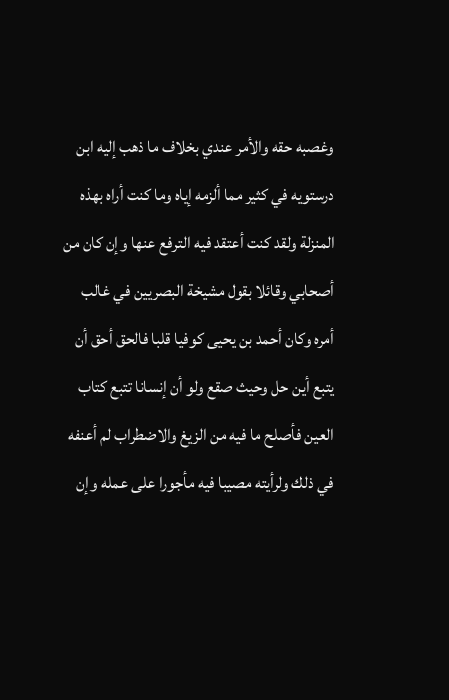وغصبه حقه والأمر عندي بخلاف ما ذهب إليه ابن درستويه في كثير مما ألزمه إياه وما كنت أراه بهذه المنزلة ولقد كنت أعتقد فيه الترفع عنها وإن كان من أصحابي وقائلا بقول مشيخة البصريين في غالب أمره وكان أحمد بن يحيى كوفيا قلبا فالحق أحق أن يتبع أين حل وحيث صقع ولو أن إنسانا تتبع كتاب العين فأصلح ما فيه من الزيغ والاضطراب لم أعنفه في ذلك ولرأيته مصيبا فيه مأجورا على عمله وإن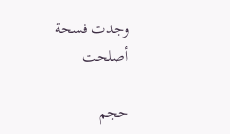وجدت فسحة أصلحت

حجم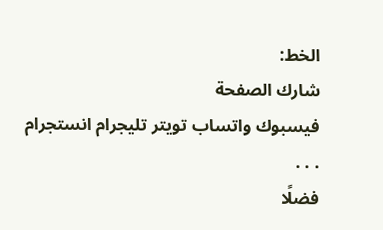الخط:
شارك الصفحة
فيسبوك واتساب تويتر تليجرام انستجرام
. . .
فضلًا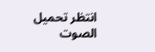انتظر تحميل الصوت